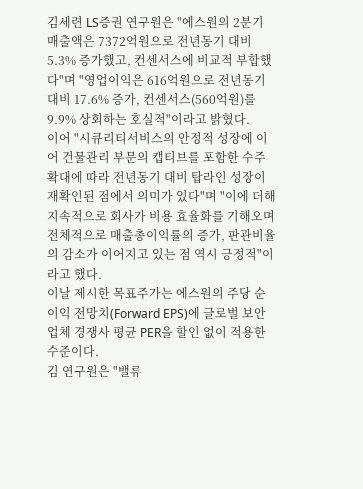김세련 LS증권 연구원은 "에스원의 2분기 매출액은 7372억원으로 전년동기 대비 5.3% 증가했고, 컨센서스에 비교적 부합했다"며 "영업이익은 616억원으로 전년동기 대비 17.6% 증가, 컨센서스(560억원)를 9.9% 상회하는 호실적"이라고 밝혔다.
이어 "시큐리티서비스의 안정적 성장에 이어 건물관리 부문의 캡티브를 포함한 수주 확대에 따라 전년동기 대비 탑라인 성장이 재확인된 점에서 의미가 있다"며 "이에 더해 지속적으로 회사가 비용 효율화를 기해오며 전체적으로 매출총이익률의 증가, 판관비율의 감소가 이어지고 있는 점 역시 긍정적"이라고 했다.
이날 제시한 목표주가는 에스원의 주당 순이익 전망치(Forward EPS)에 글로벌 보안업체 경쟁사 평균 PER을 할인 없이 적용한 수준이다.
김 연구원은 "밸류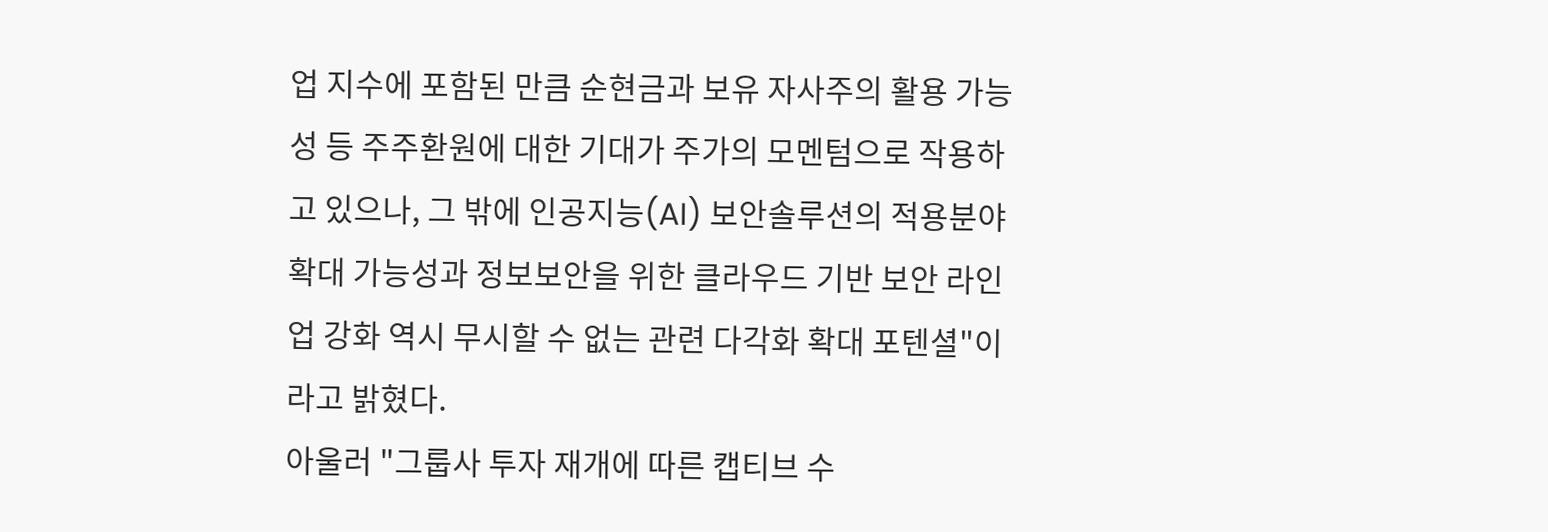업 지수에 포함된 만큼 순현금과 보유 자사주의 활용 가능성 등 주주환원에 대한 기대가 주가의 모멘텀으로 작용하고 있으나, 그 밖에 인공지능(AI) 보안솔루션의 적용분야 확대 가능성과 정보보안을 위한 클라우드 기반 보안 라인업 강화 역시 무시할 수 없는 관련 다각화 확대 포텐셜"이라고 밝혔다.
아울러 "그룹사 투자 재개에 따른 캡티브 수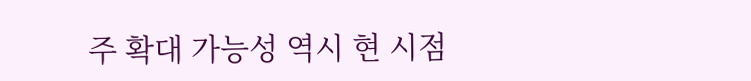주 확대 가능성 역시 현 시점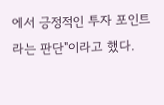에서 긍정적인 투자 포인트라는 판단"이라고 했다.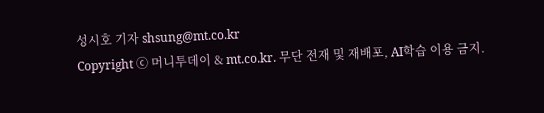성시호 기자 shsung@mt.co.kr
Copyright ⓒ 머니투데이 & mt.co.kr. 무단 전재 및 재배포, AI학습 이용 금지.